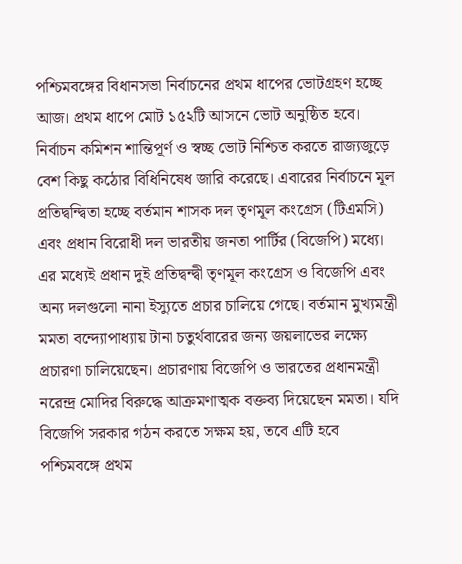পশ্চিমবঙ্গের বিধানসভা নির্বাচনের প্রথম ধাপের ভোটগ্রহণ হচ্ছে আজ। প্রথম ধাপে মোট ১৫২টি আসনে ভোট অনুষ্ঠিত হবে। নির্বাচন কমিশন শান্তিপূর্ণ ও স্বচ্ছ ভোট নিশ্চিত করতে রাজ্যজুড়ে বেশ কিছু কঠোর বিধিনিষেধ জারি করেছে। এবারের নির্বাচনে মূল প্রতিদ্বন্দ্বিতা হচ্ছে বর্তমান শাসক দল তৃণমূল কংগ্রেস (টিএমসি) এবং প্রধান বিরোধী দল ভারতীয় জনতা পার্টির (বিজেপি) মধ্যে। এর মধ্যেই প্রধান দুই প্রতিদ্বন্দ্বী তৃণমূল কংগ্রেস ও বিজেপি এবং অন্য দলগুলো নানা ইস্যুতে প্রচার চালিয়ে গেছে। বর্তমান মুখ্যমন্ত্রী মমতা বন্দ্যোপাধ্যায় টানা চতুর্থবারের জন্য জয়লাভের লক্ষ্যে প্রচারণা চালিয়েছেন। প্রচারণায় বিজেপি ও ভারতের প্রধানমন্ত্রী নরেন্দ্র মোদির বিরুদ্ধে আক্রমণাত্মক বক্তব্য দিয়েছেন মমতা। যদি বিজেপি সরকার গঠন করতে সক্ষম হয়, তবে এটি হবে পশ্চিমবঙ্গে প্রথম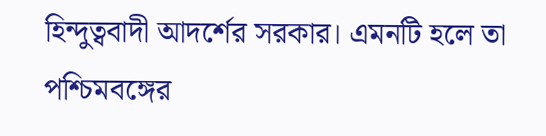হিন্দুত্ববাদী আদর্শের সরকার। এমনটি হলে তা পশ্চিমবঙ্গের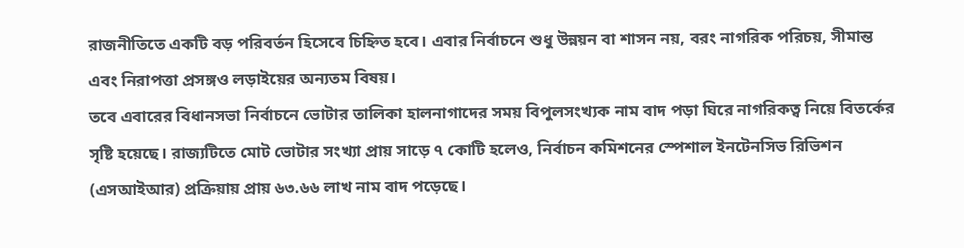রাজনীতিতে একটি বড় পরিবর্তন হিসেবে চিহ্নিত হবে। এবার নির্বাচনে শুধু উন্নয়ন বা শাসন নয়, বরং নাগরিক পরিচয়, সীমান্ত এবং নিরাপত্তা প্রসঙ্গও লড়াইয়ের অন্যতম বিষয়।
তবে এবারের বিধানসভা নির্বাচনে ভোটার তালিকা হালনাগাদের সময় বিপুলসংখ্যক নাম বাদ পড়া ঘিরে নাগরিকত্ব নিয়ে বিতর্কের সৃষ্টি হয়েছে। রাজ্যটিতে মোট ভোটার সংখ্যা প্রায় সাড়ে ৭ কোটি হলেও, নির্বাচন কমিশনের স্পেশাল ইনটেনসিভ রিভিশন (এসআইআর) প্রক্রিয়ায় প্রায় ৬৩.৬৬ লাখ নাম বাদ পড়েছে।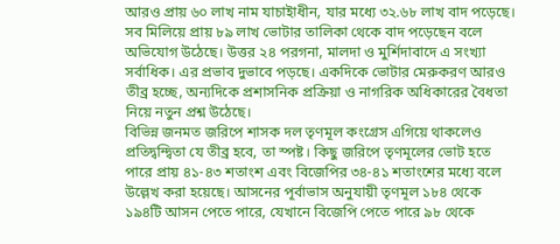আরও প্রায় ৬০ লাখ নাম যাচাইাধীন, যার মধ্যে ৩২.৬৮ লাখ বাদ পড়েছে। সব মিলিয়ে প্রায় ৮৯ লাখ ভোটার তালিকা থেকে বাদ পড়েছেন বলে অভিযোগ উঠেছে। উত্তর ২৪ পরগনা, মালদা ও মুর্শিদাবাদে এ সংখ্যা সর্বাধিক। এর প্রভাব দুভাবে পড়ছে। একদিকে ভোটার মেরুকরণ আরও তীব্র হচ্ছে, অন্যদিকে প্রশাসনিক প্রক্রিয়া ও নাগরিক অধিকারের বৈধতা নিয়ে নতুন প্রশ্ন উঠেছে।
বিভিন্ন জনমত জরিপে শাসক দল তৃণমূল কংগ্রেস এগিয়ে থাকলেও প্রতিদ্বন্দ্বিতা যে তীব্র হবে, তা স্পষ্ট। কিছু জরিপে তৃণমূলের ভোট হতে পারে প্রায় ৪১-৪৩ শতাংশ এবং বিজেপির ৩৪-৪১ শতাংশের মধ্যে বলে উল্লেখ করা হয়েছে। আসনের পূর্বাভাস অনুযায়ী তৃণমূল ১৮৪ থেকে ১৯৪টি আসন পেতে পারে, যেখানে বিজেপি পেতে পারে ৯৮ থেকে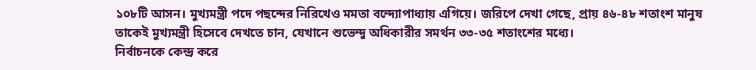১০৮টি আসন। মুখ্যমন্ত্রী পদে পছন্দের নিরিখেও মমতা বন্দ্যোপাধ্যায় এগিয়ে। জরিপে দেখা গেছে, প্রায় ৪৬-৪৮ শতাংশ মানুষ তাকেই মুখ্যমন্ত্রী হিসেবে দেখতে চান, যেখানে শুভেন্দু অধিকারীর সমর্থন ৩৩-৩৫ শতাংশের মধ্যে।
নির্বাচনকে কেন্দ্র করে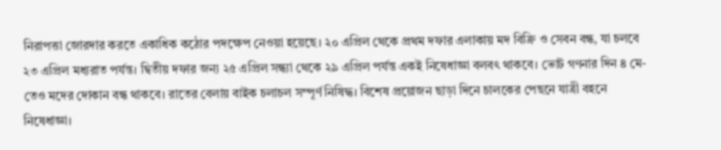নিরাপত্তা জোরদার করতে একাধিক কঠোর পদক্ষেপ নেওয়া হয়েছে। ২০ এপ্রিল থেকে প্রথম দফার এলাকায় মদ বিক্রি ও সেবন বন্ধ, যা চলবে ২৩ এপ্রিল মধ্যরাত পর্যন্ত। দ্বিতীয় দফার জন্য ২৫ এপ্রিল সন্ধ্যা থেকে ২৯ এপ্রিল পর্যন্ত একই নিষেধাজ্ঞা বলবৎ থাকবে। ভোট গণনার দিন ৪ মে-তেও মদের দোকান বন্ধ থাকবে। রাতের বেলায় বাইক চলাচল সম্পূর্ণ নিষিদ্ধ। বিশেষ প্রয়োজন ছাড়া দিনে চালকের পেছনে যাত্রী বহনে নিষেধাজ্ঞা।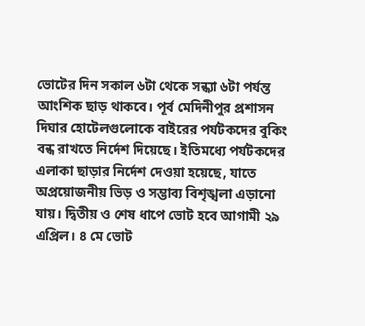ভোটের দিন সকাল ৬টা থেকে সন্ধ্যা ৬টা পর্যন্ত আংশিক ছাড় থাকবে। পূর্ব মেদিনীপুর প্রশাসন দিঘার হোটেলগুলোকে বাইরের পর্যটকদের বুকিং বন্ধ রাখতে নির্দেশ দিয়েছে। ইতিমধ্যে পর্যটকদের এলাকা ছাড়ার নির্দেশ দেওয়া হয়েছে, যাতে অপ্রয়োজনীয় ভিড় ও সম্ভাব্য বিশৃঙ্খলা এড়ানো যায়। দ্বিতীয় ও শেষ ধাপে ভোট হবে আগামী ২৯ এপ্রিল। ৪ মে ভোট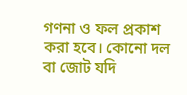গণনা ও ফল প্রকাশ করা হবে। কোনো দল বা জোট যদি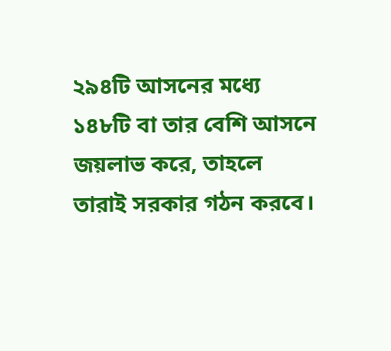২৯৪টি আসনের মধ্যে ১৪৮টি বা তার বেশি আসনে জয়লাভ করে, তাহলে তারাই সরকার গঠন করবে।